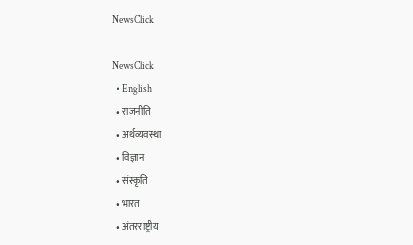NewsClick

NewsClick
  • English
  • राजनीति
  • अर्थव्यवस्था
  • विज्ञान
  • संस्कृति
  • भारत
  • अंतरराष्ट्रीय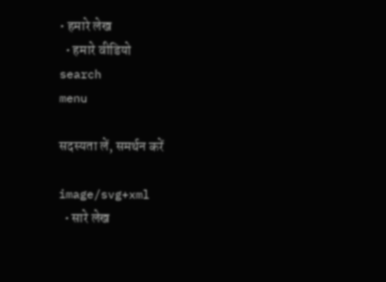• हमारे लेख
  • हमारे वीडियो
search
menu

सदस्यता लें, समर्थन करें

image/svg+xml
  • सारे लेख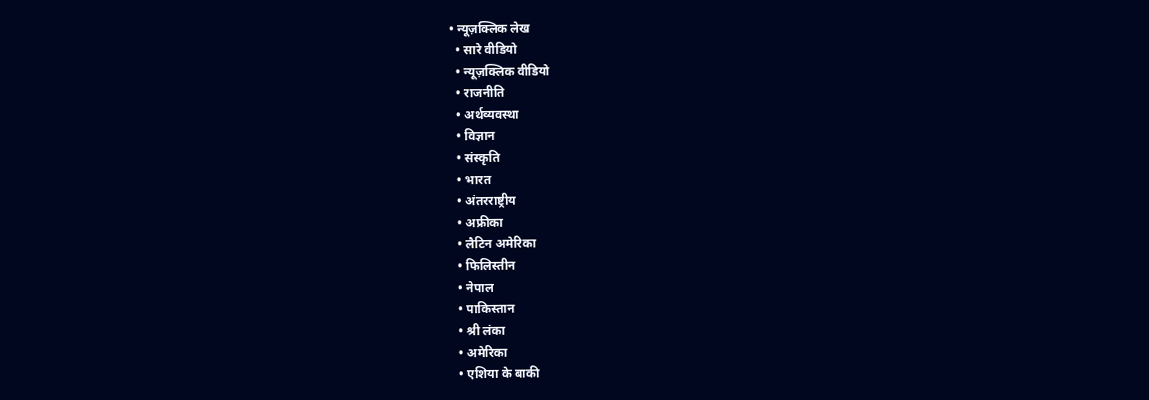• न्यूज़क्लिक लेख
  • सारे वीडियो
  • न्यूज़क्लिक वीडियो
  • राजनीति
  • अर्थव्यवस्था
  • विज्ञान
  • संस्कृति
  • भारत
  • अंतरराष्ट्रीय
  • अफ्रीका
  • लैटिन अमेरिका
  • फिलिस्तीन
  • नेपाल
  • पाकिस्तान
  • श्री लंका
  • अमेरिका
  • एशिया के बाकी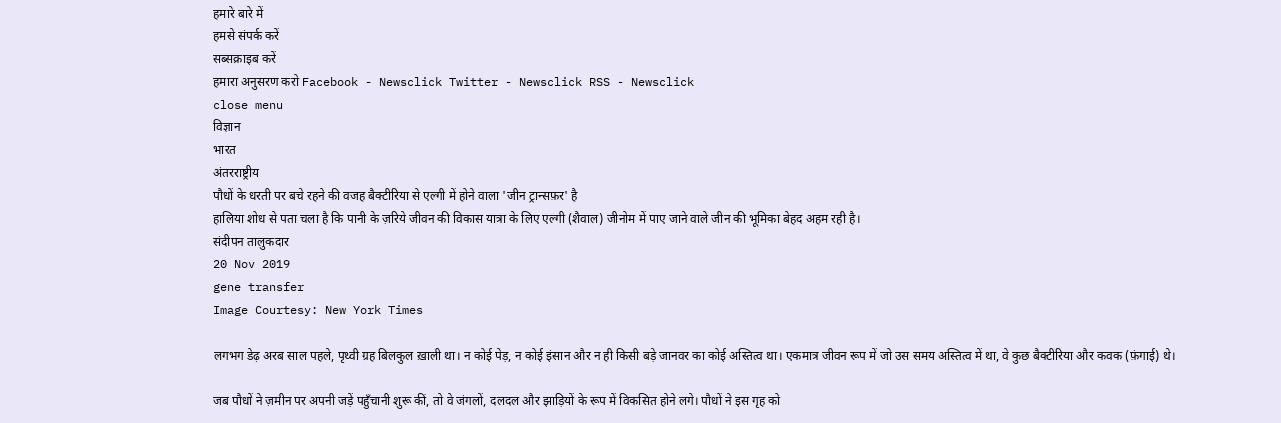हमारे बारे में
हमसे संपर्क करें
सब्सक्राइब करें
हमारा अनुसरण करो Facebook - Newsclick Twitter - Newsclick RSS - Newsclick
close menu
विज्ञान
भारत
अंतरराष्ट्रीय
पौधों के धरती पर बचे रहने की वजह बैक्टीरिया से एल्गी में होने वाला 'जीन ट्रान्सफ़र' है
हालिया शोध से पता चला है कि पानी के ज़रिये जीवन की विकास यात्रा के लिए एल्गी (शैवाल) जीनोम में पाए जाने वाले जीन की भूमिका बेहद अहम रही है।
संदीपन तालुकदार
20 Nov 2019
gene transfer
Image Courtesy: New York Times

लगभग डेढ़ अरब साल पहले, पृथ्वी ग्रह बिलकुल ख़ाली था। न कोई पेड़, न कोई इंसान और न ही किसी बड़े जानवर का कोई अस्तित्व था। एकमात्र जीवन रूप में जो उस समय अस्तित्व में था, वे कुछ बैक्टीरिया और कवक (फ़ंगाई) थे।

जब पौधों ने ज़मीन पर अपनी जड़ें पहुँचानी शुरू कीं, तो वे जंगलों, दलदल और झाड़ियों के रूप में विकसित होने लगे। पौधों ने इस गृह को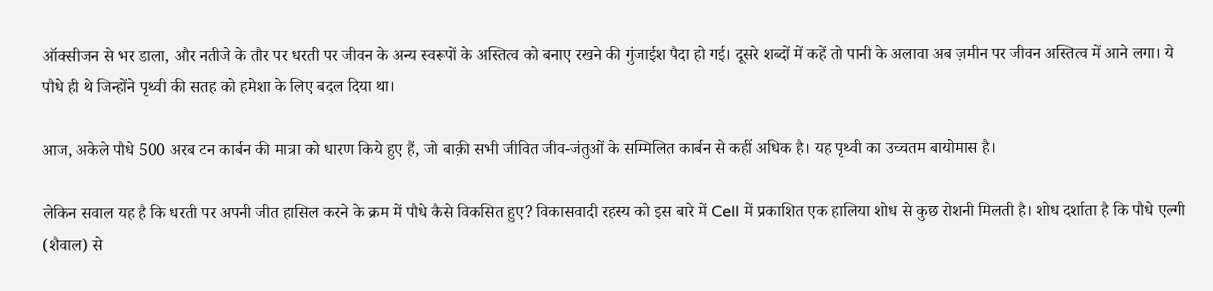ऑक्सीजन से भर डाला, और नतीजे के तौर पर धरती पर जीवन के अन्य स्वरूपों के अस्तित्व को बनाए रखने की गुंजाईश पैदा हो गई। दूसरे शब्दों में कहें तो पानी के अलावा अब ज़मीन पर जीवन अस्तित्व में आने लगा। ये पौधे ही थे जिन्होंने पृथ्वी की सतह को हमेशा के लिए बदल दिया था।

आज, अकेले पौधे 500 अरब टन कार्बन की मात्रा को धारण किये हुए हैं, जो बाक़ी सभी जीवित जीव-जंतुओं के सम्मिलित कार्बन से कहीं अधिक है। यह पृथ्वी का उच्चतम बायोमास है।

लेकिन सवाल यह है कि धरती पर अपनी जीत हासिल करने के क्रम में पौधे कैसे विकसित हुए? विकासवादी रहस्य को इस बारे में Cell में प्रकाशित एक हालिया शोध से कुछ रोशनी मिलती है। शोध दर्शाता है कि पौधे एल्गी (शैवाल) से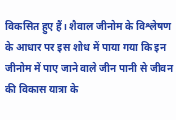विकसित हुए हैं। शैवाल जीनोम के विश्लेषण के आधार पर इस शोध में पाया गया कि इन जीनोम में पाए जाने वाले जीन पानी से जीवन की विकास यात्रा के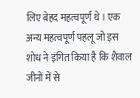लिए बेहद महत्वपूर्ण थे। एक अन्य महत्वपूर्ण पहलू जो इस शोध ने इंगित किया है कि शैवाल जीनों में से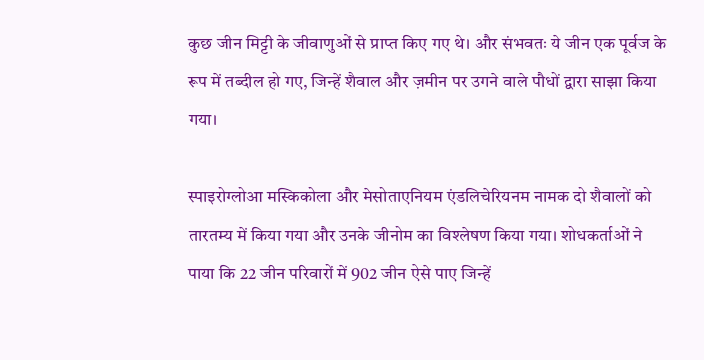कुछ जीन मिट्टी के जीवाणुओं से प्राप्त किए गए थे। और संभवतः ये जीन एक पूर्वज के रूप में तब्दील हो गए, जिन्हें शैवाल और ज़मीन पर उगने वाले पौधों द्वारा साझा किया गया।

स्पाइरोग्लोआ मस्किकोला और मेसोताएनियम एंडलिचेरियनम नामक दो शैवालों को तारतम्य में किया गया और उनके जीनोम का विश्लेषण किया गया। शोधकर्ताओं ने पाया कि 22 जीन परिवारों में 902 जीन ऐसे पाए जिन्हें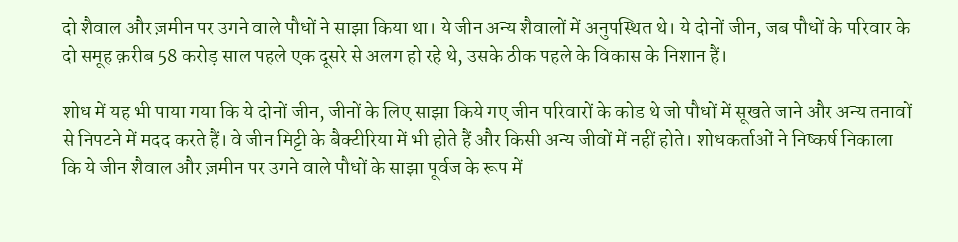दो शैवाल और ज़मीन पर उगने वाले पौधों ने साझा किया था। ये जीन अन्य शैवालों में अनुपस्थित थे। ये दोनों जीन, जब पौधों के परिवार के दो समूह क़रीब 58 करोड़ साल पहले एक दूसरे से अलग हो रहे थे, उसके ठीक पहले के विकास के निशान हैं।

शोध में यह भी पाया गया कि ये दोनों जीन, जीनों के लिए साझा किये गए जीन परिवारों के कोड थे जो पौधों में सूखते जाने और अन्य तनावों से निपटने में मदद करते हैं। वे जीन मिट्टी के बैक्टीरिया में भी होते हैं और किसी अन्य जीवों में नहीं होते। शोधकर्ताओं ने निष्कर्ष निकाला कि ये जीन शैवाल और ज़मीन पर उगने वाले पौधों के साझा पूर्वज के रूप में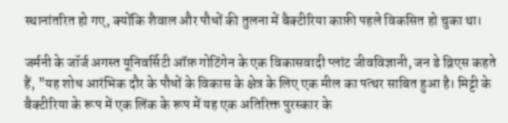स्थानांतरित हो गए, क्योंकि शैवाल और पौधों की तुलना में बैक्टीरिया काफ़ी पहले विकसित हो चुका था।

जर्मनी के जॉर्ज अगस्त यूनिवर्सिटी ऑफ़ गोटिंगेन के एक विकासवादी प्लांट जीवविज्ञानी, जन डे व्रिएस कहते हैं, "यह शोध आरंभिक दौर के पौधों के विकास के क्षेत्र के लिए एक मील का पत्थर साबित हुआ है। मिट्टी के बैक्टीरिया के रूप में एक लिंक के रूप में यह एक अतिरिक्त पुरस्कार के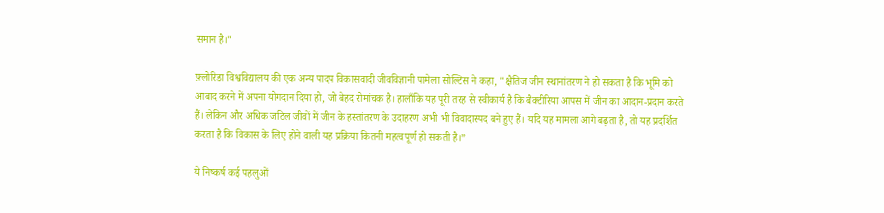समान है।"

फ़्लोरिडा विश्वविद्यालय की एक अन्य पादप विकासवादी जीवविज्ञानी पामेला सोल्टिस ने कहा, "क्षैतिज जीन स्थानांतरण ने हो सकता है कि भूमि को आबाद करने में अपना योगदान दिया हो, जो बेहद रोमांचक है। हालाँकि यह पूरी तरह से स्वीकार्य है कि बैक्टीरिया आपस में जीन का आदान-प्रदान करते हैं। लेकिन और अधिक जटिल जीवों में जीन के हस्तांतरण के उदाहरण अभी भी विवादास्पद बने हुए हैं। यदि यह मामला आगे बढ़ता है, तो यह प्रदर्शित करता है कि विकास के लिए होने वाली यह प्रक्रिया कितनी महत्वपूर्ण हो सकती है।”

ये निष्कर्ष कई पहलुओं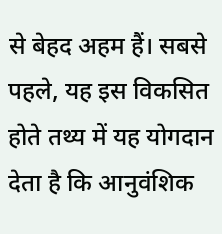से बेहद अहम हैं। सबसे पहले, यह इस विकसित होते तथ्य में यह योगदान देता है कि आनुवंशिक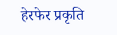हेरफेर प्रकृति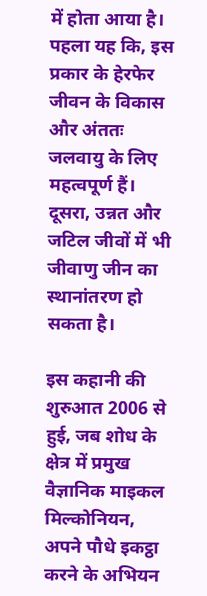में होता आया है। पहला यह कि, इस प्रकार के हेरफेर जीवन के विकास और अंततः जलवायु के लिए महत्वपूर्ण हैं। दूसरा, उन्नत और जटिल जीवों में भी जीवाणु जीन का स्थानांतरण हो सकता है।

इस कहानी की शुरुआत 2006 से हुई, जब शोध के क्षेत्र में प्रमुख वैज्ञानिक माइकल मिल्कोनियन, अपने पौधे इकट्ठा करने के अभियन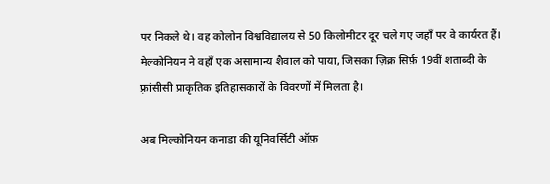पर निकले थे। वह कोलोन विश्वविद्यालय से 50 किलोमीटर दूर चले गए जहाँ पर वे कार्यरत हैं। मेल्कोनियन ने वहाँ एक असामान्य शैवाल को पाया, जिसका ज़िक्र सिर्फ़ 19वीं शताब्दी के फ़्रांसीसी प्राकृतिक इतिहासकारों के विवरणों में मिलता है।

अब मिल्कोनियन कनाडा की यूनिवर्सिटी ऑफ़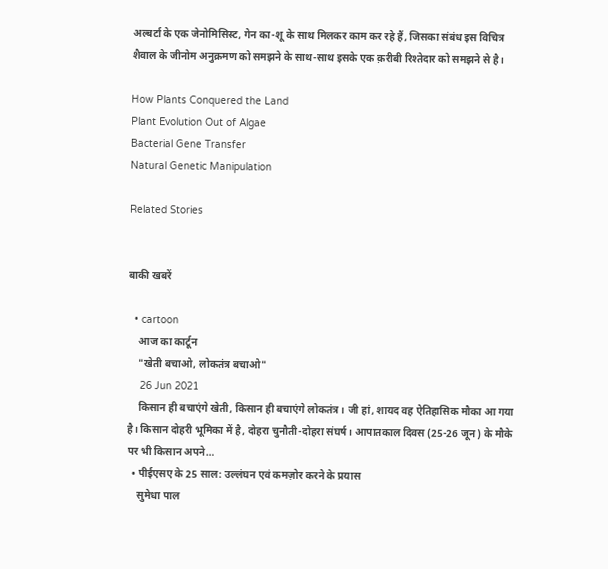अल्बर्टा के एक जेनोमिसिस्ट, गेन का-शू के साथ मिलकर काम कर रहे हैं, जिसका संबंध इस विचित्र शैवाल के जीनोम अनुक्रमण को समझने के साथ-साथ इसके एक क़रीबी रिश्तेदार को समझने से है।

How Plants Conquered the Land
Plant Evolution Out of Algae
Bacterial Gene Transfer
Natural Genetic Manipulation

Related Stories


बाकी खबरें

  • cartoon
    आज का कार्टून
    "खेती बचाओ, लोकतंत्र बचाओ"
    26 Jun 2021
    किसान ही बचाएंगे खेती, किसान ही बचाएंगे लोकतंत्र। जी हां, शायद वह ऐतिहासिक मौका आ गया है। किसान दोहरी भूमिका में है, दोहरा चुनौती-दोहरा संघर्ष। आपातकाल दिवस (25-26 जून) के मौके पर भी किसान अपने…
  • पीईएसए के 25 साल: उल्लंघन एवं कमज़ोर करने के प्रयास
    सुमेधा पाल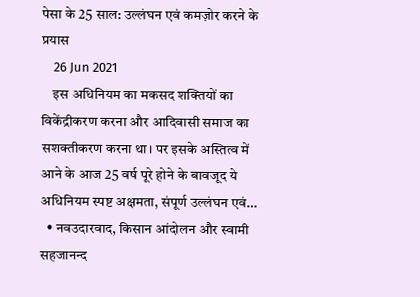पेसा के 25 साल: उल्लंघन एवं कमज़ोर करने के प्रयास
    26 Jun 2021
    इस अधिनियम का मकसद शक्तियों का विकेंद्रीकरण करना और आदिवासी समाज का सशक्तीकरण करना था। पर इसके अस्तित्व में आने के आज 25 वर्ष पूरे होने के बावजूद ये अधिनियम स्पष्ट अक्षमता, संपूर्ण उल्लंघन एवं…
  • नवउदारवाद, किसान आंदोलन और स्वामी सहजानन्द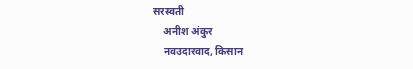सरस्वती
    अनीश अंकुर
    नवउदारवाद, किसान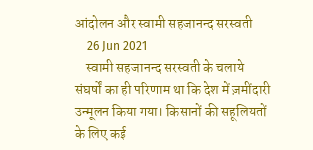आंदोलन और स्वामी सहजानन्द सरस्वती
    26 Jun 2021
    स्वामी सहजानन्द सरस्वती के चलाये संघर्षों का ही परिणाम था कि देश में ज़मींदारी उन्मूलन किया गया। किसानों की सहूलियतों के लिए कई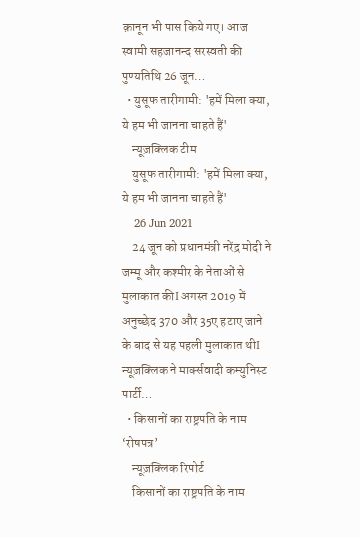क़ानून भी पास किये गए। आज स्वामी सहजानन्द सरस्वती की पुण्यतिथि 26 जून…
  • युसूफ तारीगामी: 'हमें मिला क्या, ये हम भी जानना चाहते हैं'
    न्यूज़क्लिक टीम
    युसूफ तारीगामी: 'हमें मिला क्या, ये हम भी जानना चाहते हैं'
    26 Jun 2021
    24 जून को प्रधानमंत्री नरेंद्र मोदी ने जम्मू और कश्मीर के नेताओं से मुलाकात कीI अगस्त 2019 में अनुच्छेद 370 और 35ए हटाए जाने के बाद से यह पहली मुलाकात थीI न्यूज़क्लिक ने मार्क्सवादी कम्युनिस्ट पार्टी…
  • किसानों का राष्ट्रपति के नाम ‘रोषपत्र’
    न्यूज़क्लिक रिपोर्ट
    किसानों का राष्ट्रपति के नाम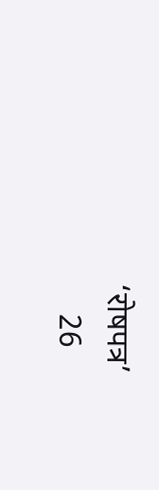‘रोषपत्र’
    26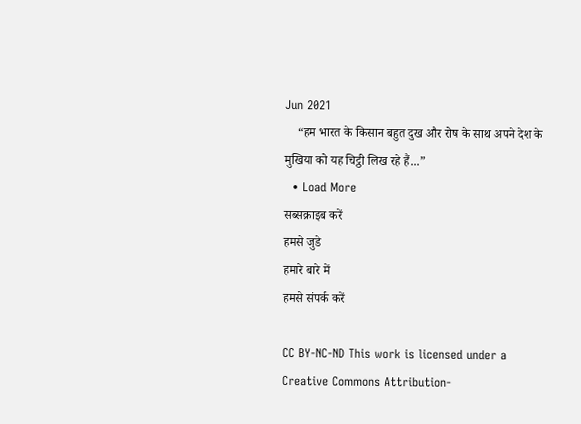Jun 2021
    “हम भारत के किसान बहुत दुख और रोष के साथ अपने देश के मुखिया को यह चिट्ठी लिख रहे हैं...”
  • Load More
सब्सक्राइब करें
हमसे जुडे
हमारे बारे में
हमसे संपर्क करें

CC BY-NC-ND This work is licensed under a Creative Commons Attribution-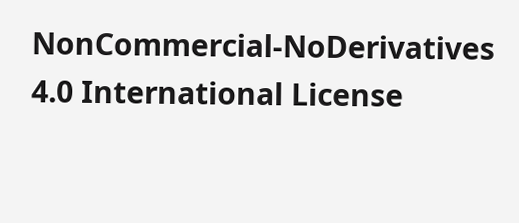NonCommercial-NoDerivatives 4.0 International License